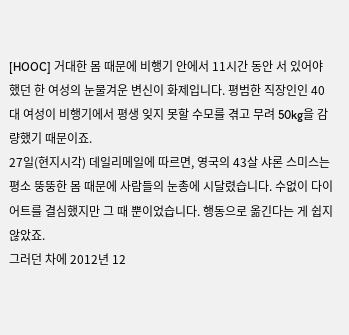[HOOC] 거대한 몸 때문에 비행기 안에서 11시간 동안 서 있어야 했던 한 여성의 눈물겨운 변신이 화제입니다. 평범한 직장인인 40대 여성이 비행기에서 평생 잊지 못할 수모를 겪고 무려 50kg을 감량했기 때문이죠.
27일(현지시각) 데일리메일에 따르면, 영국의 43살 샤론 스미스는 평소 뚱뚱한 몸 때문에 사람들의 눈총에 시달렸습니다. 수없이 다이어트를 결심했지만 그 때 뿐이었습니다. 행동으로 옮긴다는 게 쉽지 않았죠.
그러던 차에 2012년 12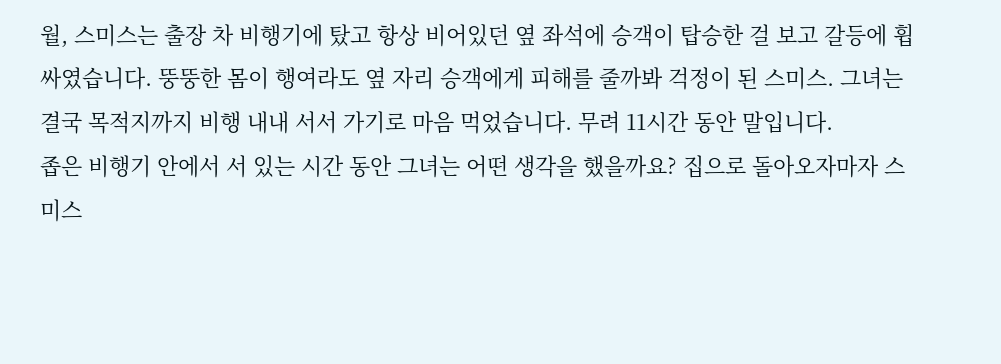월, 스미스는 출장 차 비행기에 탔고 항상 비어있던 옆 좌석에 승객이 탑승한 걸 보고 갈등에 휩싸였습니다. 뚱뚱한 몸이 행여라도 옆 자리 승객에게 피해를 줄까봐 걱정이 된 스미스. 그녀는 결국 목적지까지 비행 내내 서서 가기로 마음 먹었습니다. 무려 11시간 동안 말입니다.
좁은 비행기 안에서 서 있는 시간 동안 그녀는 어떤 생각을 했을까요? 집으로 돌아오자마자 스미스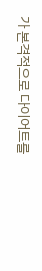가 본격적으로 다이어트를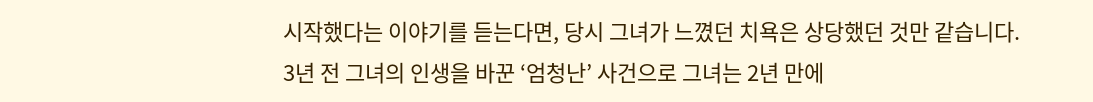시작했다는 이야기를 듣는다면, 당시 그녀가 느꼈던 치욕은 상당했던 것만 같습니다.
3년 전 그녀의 인생을 바꾼 ‘엄청난’ 사건으로 그녀는 2년 만에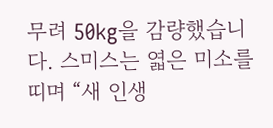무려 50kg을 감량했습니다. 스미스는 엷은 미소를 띠며 “새 인생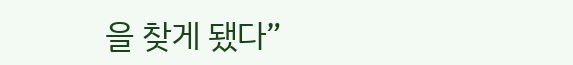을 찾게 됐다”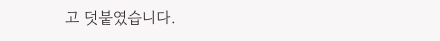고 덧붙였습니다.